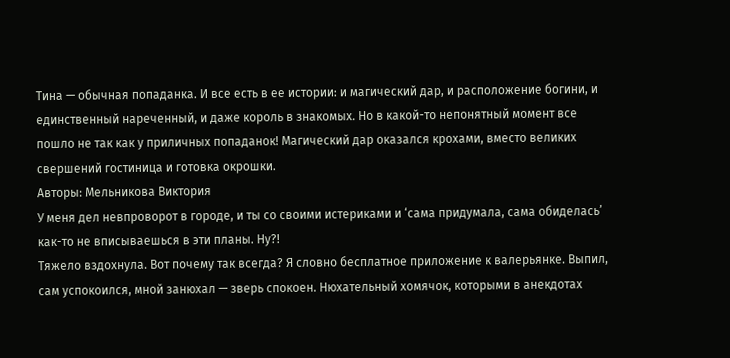Тина — обычная попаданка. И все есть в ее истории: и магический дар, и расположение богини, и единственный нареченный, и даже король в знакомых. Но в какой-то непонятный момент все пошло не так как у приличных попаданок! Магический дар оказался крохами, вместо великих свершений гостиница и готовка окрошки.
Авторы: Мельникова Виктория
У меня дел невпроворот в городе, и ты со своими истериками и ‘сама придумала, сама обиделась’ как-то не вписываешься в эти планы. Ну?!
Тяжело вздохнула. Вот почему так всегда? Я словно бесплатное приложение к валерьянке. Выпил, сам успокоился, мной занюхал — зверь спокоен. Нюхательный хомячок, которыми в анекдотах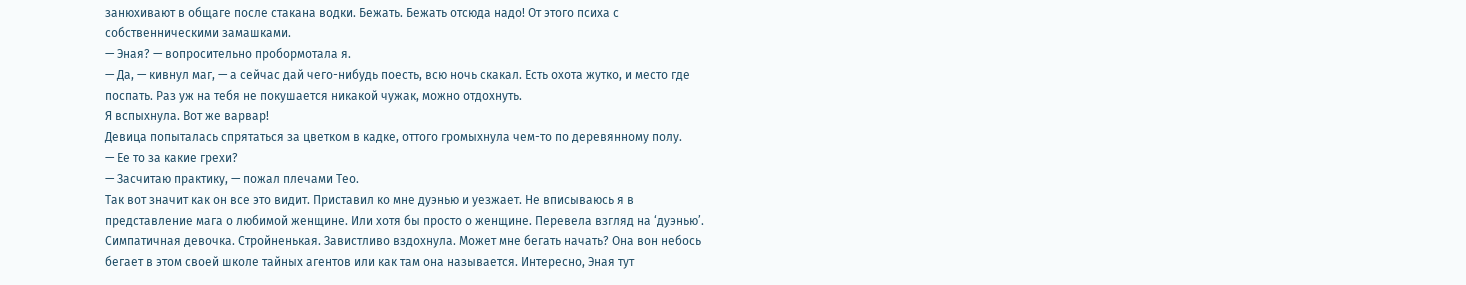занюхивают в общаге после стакана водки. Бежать. Бежать отсюда надо! От этого психа с собственническими замашками.
— Эная? — вопросительно пробормотала я.
— Да, — кивнул маг, — а сейчас дай чего-нибудь поесть, всю ночь скакал. Есть охота жутко, и место где поспать. Раз уж на тебя не покушается никакой чужак, можно отдохнуть.
Я вспыхнула. Вот же варвар!
Девица попыталась спрятаться за цветком в кадке, оттого громыхнула чем-то по деревянному полу.
— Ее то за какие грехи?
— Засчитаю практику, — пожал плечами Тео.
Так вот значит как он все это видит. Приставил ко мне дуэнью и уезжает. Не вписываюсь я в представление мага о любимой женщине. Или хотя бы просто о женщине. Перевела взгляд на ‘дуэнью’. Симпатичная девочка. Стройненькая. Завистливо вздохнула. Может мне бегать начать? Она вон небось бегает в этом своей школе тайных агентов или как там она называется. Интересно, Эная тут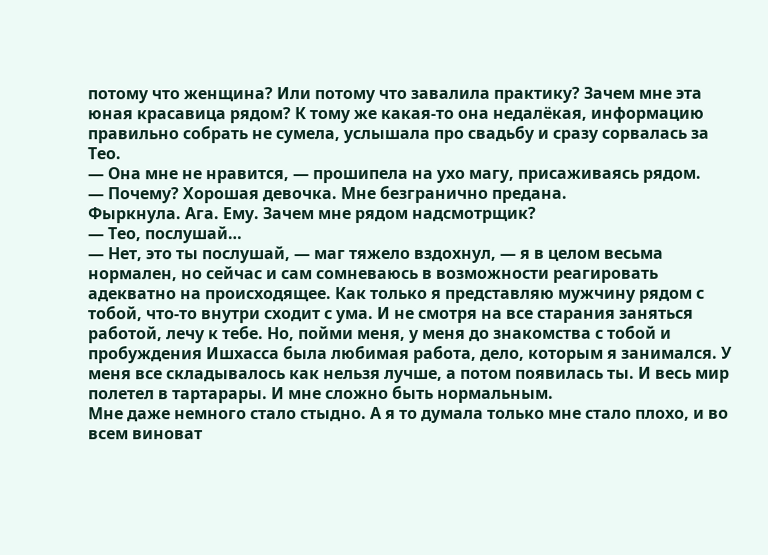потому что женщина? Или потому что завалила практику? Зачем мне эта юная красавица рядом? К тому же какая-то она недалёкая, информацию правильно собрать не сумела, услышала про свадьбу и сразу сорвалась за Тео.
— Она мне не нравится, — прошипела на ухо магу, присаживаясь рядом.
— Почему? Хорошая девочка. Мне безгранично предана.
Фыркнула. Ага. Ему. Зачем мне рядом надсмотрщик?
— Тео, послушай…
— Нет, это ты послушай, — маг тяжело вздохнул, — я в целом весьма нормален, но сейчас и сам сомневаюсь в возможности реагировать адекватно на происходящее. Как только я представляю мужчину рядом с тобой, что-то внутри сходит с ума. И не смотря на все старания заняться работой, лечу к тебе. Но, пойми меня, у меня до знакомства с тобой и пробуждения Ишхасса была любимая работа, дело, которым я занимался. У меня все складывалось как нельзя лучше, а потом появилась ты. И весь мир полетел в тартарары. И мне сложно быть нормальным.
Мне даже немного стало стыдно. А я то думала только мне стало плохо, и во всем виноват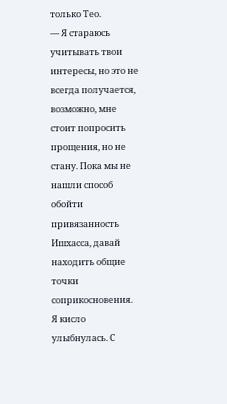только Тео.
— Я стараюсь учитывать твои интересы, но это не всегда получается, возможно, мне стоит попросить прощения, но не стану. Пока мы не нашли способ обойти привязанность Ишхасса, давай находить общие точки соприкосновения.
Я кисло улыбнулась. С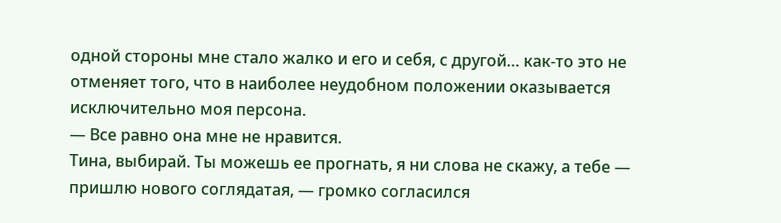одной стороны мне стало жалко и его и себя, с другой… как-то это не отменяет того, что в наиболее неудобном положении оказывается исключительно моя персона.
— Все равно она мне не нравится.
Тина, выбирай. Ты можешь ее прогнать, я ни слова не скажу, а тебе — пришлю нового соглядатая, — громко согласился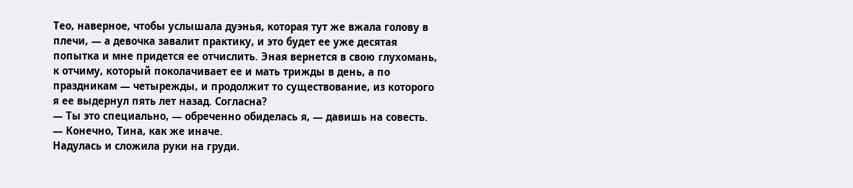Тео, наверное, чтобы услышала дуэнья, которая тут же вжала голову в плечи, — а девочка завалит практику, и это будет ее уже десятая попытка и мне придется ее отчислить. Эная вернется в свою глухомань, к отчиму, который поколачивает ее и мать трижды в день, а по праздникам — четырежды, и продолжит то существование, из которого я ее выдернул пять лет назад. Согласна?
— Ты это специально, — обреченно обиделась я, — давишь на совесть.
— Конечно, Тина, как же иначе.
Надулась и сложила руки на груди.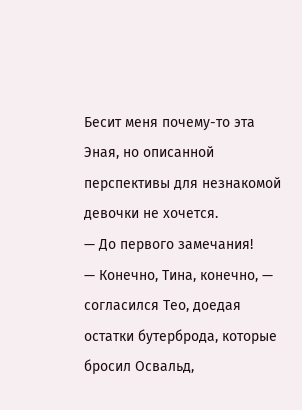Бесит меня почему-то эта Эная, но описанной перспективы для незнакомой девочки не хочется.
— До первого замечания!
— Конечно, Тина, конечно, — согласился Тео, доедая остатки бутерброда, которые бросил Освальд,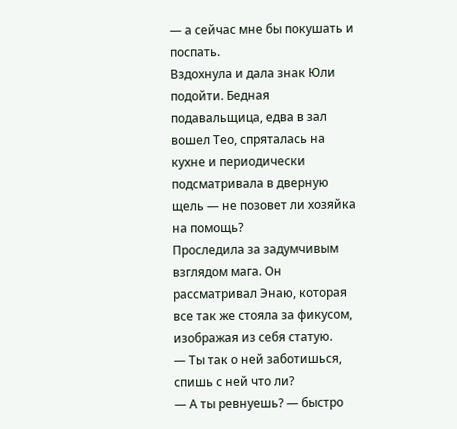— а сейчас мне бы покушать и поспать.
Вздохнула и дала знак Юли подойти. Бедная подавальщица, едва в зал вошел Тео, спряталась на кухне и периодически подсматривала в дверную щель — не позовет ли хозяйка на помощь?
Проследила за задумчивым взглядом мага. Он рассматривал Энаю, которая все так же стояла за фикусом, изображая из себя статую.
— Ты так о ней заботишься, спишь с ней что ли?
— А ты ревнуешь? — быстро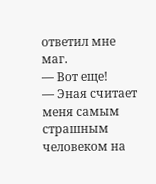ответил мне маг.
— Вот еще!
— Эная считает меня самым страшным человеком на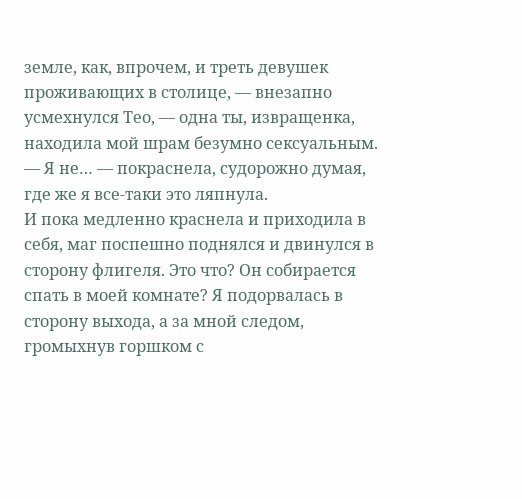земле, как, впрочем, и треть девушек проживающих в столице, — внезапно усмехнулся Тео, — одна ты, извращенка, находила мой шрам безумно сексуальным.
— Я не… — покраснела, судорожно думая, где же я все-таки это ляпнула.
И пока медленно краснела и приходила в себя, маг поспешно поднялся и двинулся в сторону флигеля. Это что? Он собирается спать в моей комнате? Я подорвалась в сторону выхода, а за мной следом, громыхнув горшком с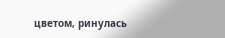цветом, ринулась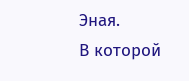Эная.
В которой